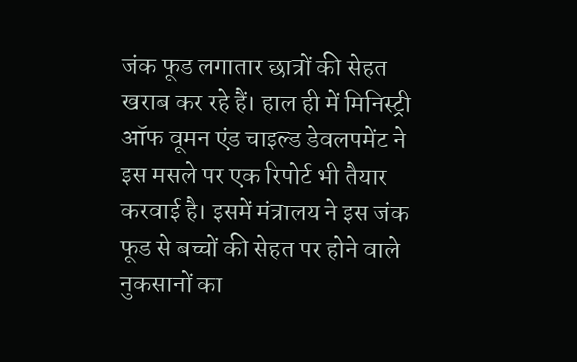जंक फूड लगातार छात्रों की सेहत खराब कर रहे हैं। हाल ही में मिनिस्ट्री ऑफ वूमन एंड चाइल्ड डेवलपमेंट ने इस मसले पर एक रिपोर्ट भी तैयार करवाई है। इसमें मंत्रालय ने इस जंक फूड से बच्चों की सेहत पर होने वाले नुकसानों का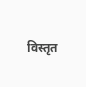विस्तृत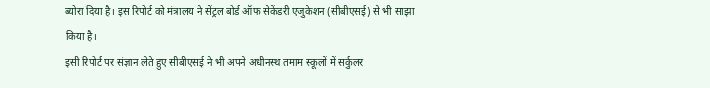ब्योरा दिया है। इस रिपोर्ट को मंत्रालय ने सेंट्रल बोर्ड ऑफ सेकेंडरी एजुकेशन (सीबीएसई) से भी साझा किया है।
इसी रिपोर्ट पर संज्ञान लेते हुए सीबीएसई ने भी अपने अधीनस्थ तमाम स्कूलों में सर्कुलर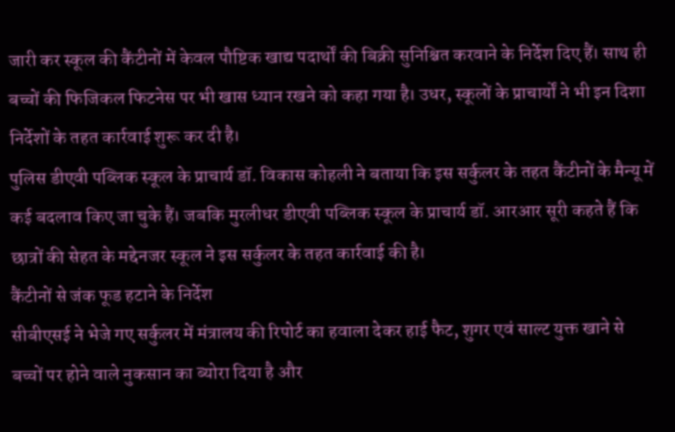जारी कर स्कूल की कैंटीनों में केवल पौष्टिक खाद्य पदार्थों की बिक्री सुनिश्चित करवाने के निर्देश दिए हैं। साथ ही बच्चों की फिजिकल फिटनेस पर भी खास ध्यान रखने को कहा गया है। उधर, स्कूलों के प्राचार्यों ने भी इन दिशा निर्देशों के तहत कार्रवाई शुरू कर दी है।
पुलिस डीएवी पब्लिक स्कूल के प्राचार्य डॉ. विकास कोहली ने बताया कि इस सर्कुलर के तहत कैंटीनों के मैन्यू में कई बदलाव किए जा चुके हैं। जबकि मुरलीधर डीएवी पब्लिक स्कूल के प्राचार्य डॉ. आरआर सूरी कहते हैं कि छात्रों की सेहत के मद्देनजर स्कूल ने इस सर्कुलर के तहत कार्रवाई की है।
कैंटीनों से जंक फूड हटाने के निर्देश
सीबीएसई ने भेजे गए सर्कुलर में मंत्रालय की रिपोर्ट का हवाला देकर हाई फैट, शुगर एवं साल्ट युक्त खाने से बच्चों पर होने वाले नुकसान का ब्योरा दिया है और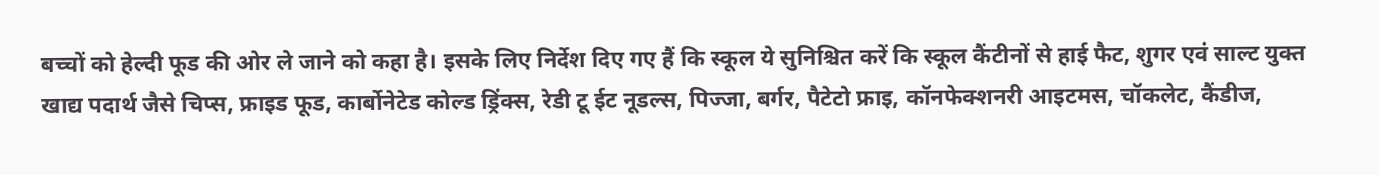बच्चों को हेल्दी फूड की ओर ले जाने को कहा है। इसके लिए निर्देश दिए गए हैं कि स्कूल ये सुनिश्चित करें कि स्कूल कैंटीनों से हाई फैट, शुगर एवं साल्ट युक्त खाद्य पदार्थ जैसे चिप्स, फ्राइड फूड, कार्बोनेटेड कोल्ड ड्रिंक्स, रेडी टू ईट नूडल्स, पिज्जा, बर्गर, पैटेटो फ्राइ, कॉनफेक्शनरी आइटमस, चॉकलेट, कैंडीज,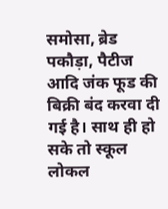समोसा, ब्रेड पकौड़ा, पैटीज आदि जंक फूड की बिक्री बंद करवा दी गई है। साथ ही हो सके तो स्कूल लोकल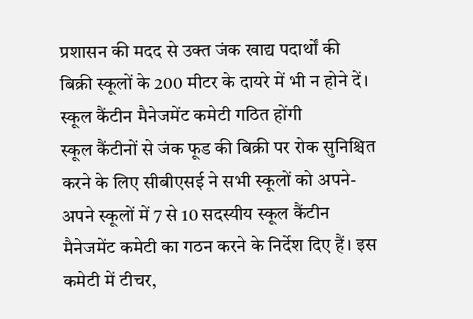प्रशासन की मदद से उक्त जंक खाद्य पदार्थों की बिक्री स्कूलों के 200 मीटर के दायरे में भी न होने दें।
स्कूल कैंटीन मैनेजमेंट कमेटी गठित होंगी
स्कूल कैंटीनों से जंक फूड की बिक्री पर रोक सुनिश्चित करने के लिए सीबीएसई ने सभी स्कूलों को अपने-अपने स्कूलों में 7 से 10 सदस्यीय स्कूल कैंटीन मैनेजमेंट कमेटी का गठन करने के निर्देश दिए हैं। इस कमेटी में टीचर,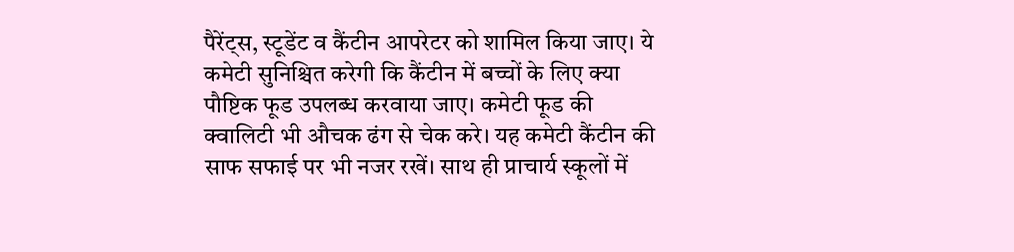पैरेंट्स, स्टूडेंट व कैंटीन आपरेटर को शामिल किया जाए। ये कमेटी सुनिश्चित करेगी कि कैंटीन में बच्चों के लिए क्या पौष्टिक फूड उपलब्ध करवाया जाए। कमेटी फूड की क्वालिटी भी औचक ढंग से चेक करे। यह कमेटी कैंटीन की साफ सफाई पर भी नजर रखें। साथ ही प्राचार्य स्कूलों में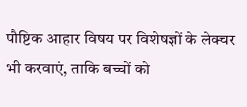पौष्टिक आहार विषय पर विशेषज्ञों के लेक्चर भी करवाएं, ताकि बच्चों को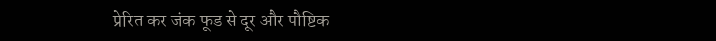प्रेरित कर जंक फूड से दूर और पौष्टिक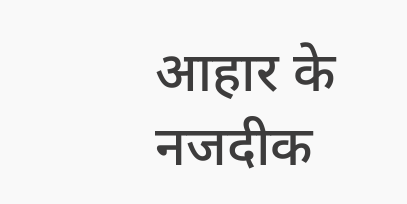आहार के नजदीक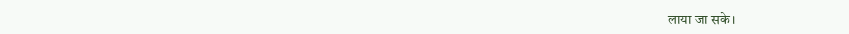लाया जा सके।